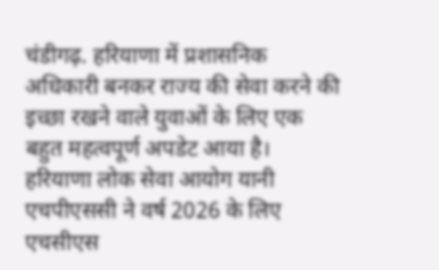चंडीगढ़. हरियाणा में प्रशासनिक अधिकारी बनकर राज्य की सेवा करने की इच्छा रखने वाले युवाओं के लिए एक बहुत महत्वपूर्ण अपडेट आया है। हरियाणा लोक सेवा आयोग यानी एचपीएससी ने वर्ष 2026 के लिए एचसीएस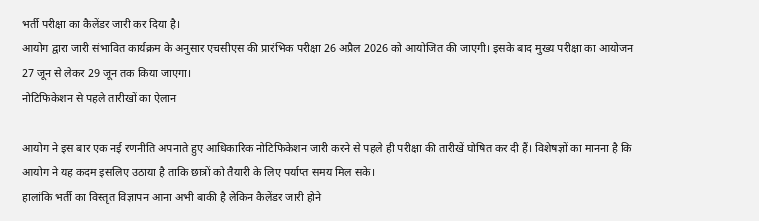भर्ती परीक्षा का कैलेंडर जारी कर दिया है।
आयोग द्वारा जारी संभावित कार्यक्रम के अनुसार एचसीएस की प्रारंभिक परीक्षा 26 अप्रैल 2026 को आयोजित की जाएगी। इसके बाद मुख्य परीक्षा का आयोजन 27 जून से लेकर 29 जून तक किया जाएगा।
नोटिफिकेशन से पहले तारीखों का ऐलान

आयोग ने इस बार एक नई रणनीति अपनाते हुए आधिकारिक नोटिफिकेशन जारी करने से पहले ही परीक्षा की तारीखें घोषित कर दी हैं। विशेषज्ञों का मानना है कि आयोग ने यह कदम इसलिए उठाया है ताकि छात्रों को तैयारी के लिए पर्याप्त समय मिल सके।
हालांकि भर्ती का विस्तृत विज्ञापन आना अभी बाकी है लेकिन कैलेंडर जारी होने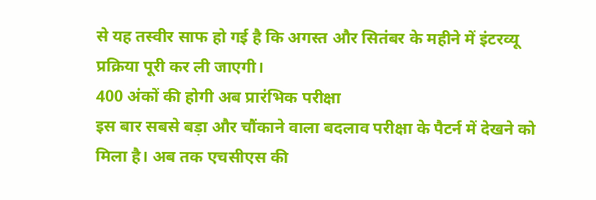से यह तस्वीर साफ हो गई है कि अगस्त और सितंबर के महीने में इंटरव्यू प्रक्रिया पूरी कर ली जाएगी।
400 अंकों की होगी अब प्रारंभिक परीक्षा
इस बार सबसे बड़ा और चौंकाने वाला बदलाव परीक्षा के पैटर्न में देखने को मिला है। अब तक एचसीएस की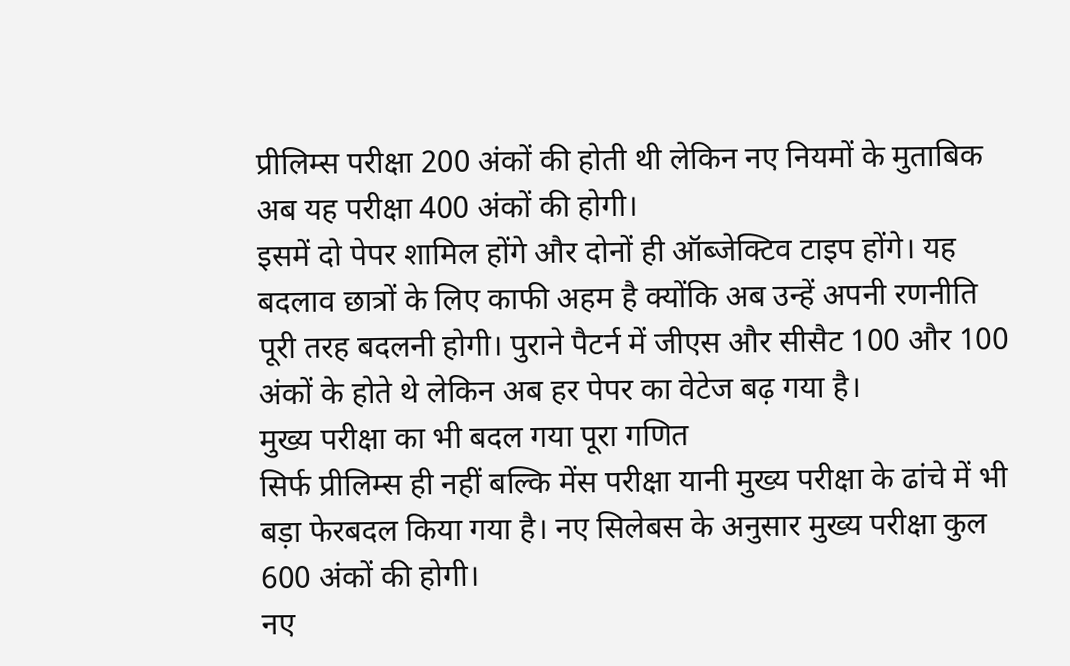प्रीलिम्स परीक्षा 200 अंकों की होती थी लेकिन नए नियमों के मुताबिक अब यह परीक्षा 400 अंकों की होगी।
इसमें दो पेपर शामिल होंगे और दोनों ही ऑब्जेक्टिव टाइप होंगे। यह बदलाव छात्रों के लिए काफी अहम है क्योंकि अब उन्हें अपनी रणनीति पूरी तरह बदलनी होगी। पुराने पैटर्न में जीएस और सीसैट 100 और 100 अंकों के होते थे लेकिन अब हर पेपर का वेटेज बढ़ गया है।
मुख्य परीक्षा का भी बदल गया पूरा गणित
सिर्फ प्रीलिम्स ही नहीं बल्कि मेंस परीक्षा यानी मुख्य परीक्षा के ढांचे में भी बड़ा फेरबदल किया गया है। नए सिलेबस के अनुसार मुख्य परीक्षा कुल 600 अंकों की होगी।
नए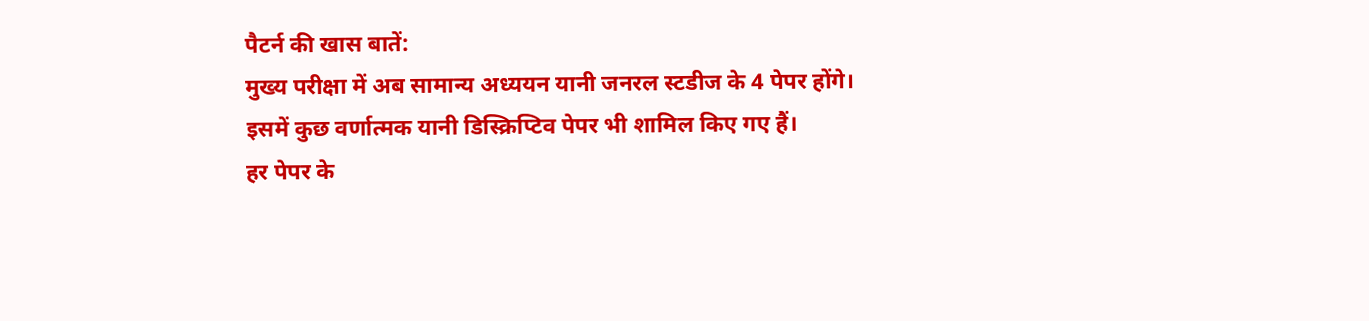पैटर्न की खास बातें:
मुख्य परीक्षा में अब सामान्य अध्ययन यानी जनरल स्टडीज के 4 पेपर होंगे।
इसमें कुछ वर्णात्मक यानी डिस्क्रिप्टिव पेपर भी शामिल किए गए हैं।
हर पेपर के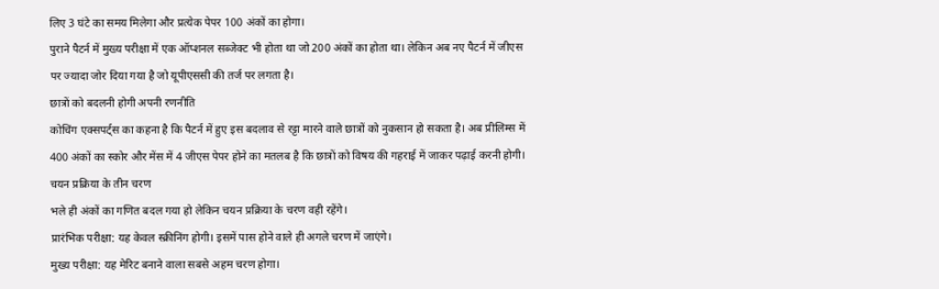लिए 3 घंटे का समय मिलेगा और प्रत्येक पेपर 100 अंकों का होगा।
पुराने पैटर्न में मुख्य परीक्षा में एक ऑप्शनल सब्जेक्ट भी होता था जो 200 अंकों का होता था। लेकिन अब नए पैटर्न में जीएस पर ज्यादा जोर दिया गया है जो यूपीएससी की तर्ज पर लगता है।
छात्रों को बदलनी होगी अपनी रणनीति
कोचिंग एक्सपर्ट्स का कहना है कि पैटर्न में हुए इस बदलाव से रट्टा मारने वाले छात्रों को नुकसान हो सकता है। अब प्रीलिम्स में 400 अंकों का स्कोर और मेंस में 4 जीएस पेपर होने का मतलब है कि छात्रों को विषय की गहराई में जाकर पढ़ाई करनी होगी।
चयन प्रक्रिया के तीन चरण
भले ही अंकों का गणित बदल गया हो लेकिन चयन प्रक्रिया के चरण वही रहेंगे।
प्रारंभिक परीक्षा: यह केवल स्क्रीनिंग होगी। इसमें पास होने वाले ही अगले चरण में जाएंगे।
मुख्य परीक्षा: यह मेरिट बनाने वाला सबसे अहम चरण होगा।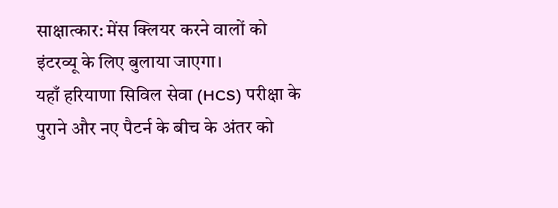साक्षात्कार: मेंस क्लियर करने वालों को इंटरव्यू के लिए बुलाया जाएगा।
यहाँ हरियाणा सिविल सेवा (HCS) परीक्षा के पुराने और नए पैटर्न के बीच के अंतर को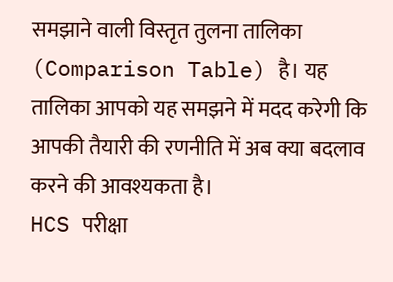समझाने वाली विस्तृत तुलना तालिका (Comparison Table) है। यह तालिका आपको यह समझने में मदद करेगी कि आपकी तैयारी की रणनीति में अब क्या बदलाव करने की आवश्यकता है।
HCS परीक्षा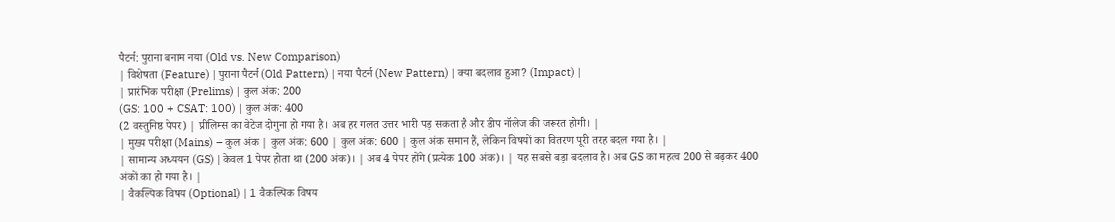पैटर्न: पुराना बनाम नया (Old vs. New Comparison)
| विशेषता (Feature) | पुराना पैटर्न (Old Pattern) | नया पैटर्न (New Pattern) | क्या बदलाव हुआ? (Impact) |
| प्रारंभिक परीक्षा (Prelims) | कुल अंक: 200
(GS: 100 + CSAT: 100) | कुल अंक: 400
(2 वस्तुनिष्ठ पेपर) | प्रीलिम्स का वेटेज दोगुना हो गया है। अब हर गलत उत्तर भारी पड़ सकता है और डीप नॉलेज की जरूरत होगी। |
| मुख्य परीक्षा (Mains) – कुल अंक | कुल अंक: 600 | कुल अंक: 600 | कुल अंक समान हैं, लेकिन विषयों का वितरण पूरी तरह बदल गया है। |
| सामान्य अध्ययन (GS) | केवल 1 पेपर होता था (200 अंक)। | अब 4 पेपर होंगे (प्रत्येक 100 अंक)। | यह सबसे बड़ा बदलाव है। अब GS का महत्व 200 से बढ़कर 400 अंकों का हो गया है। |
| वैकल्पिक विषय (Optional) | 1 वैकल्पिक विषय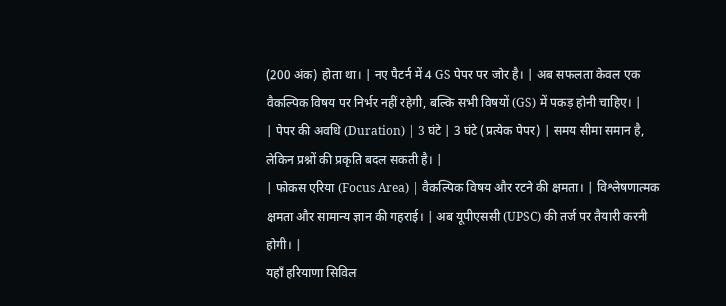(200 अंक) होता था। | नए पैटर्न में 4 GS पेपर पर जोर है। | अब सफलता केवल एक वैकल्पिक विषय पर निर्भर नहीं रहेगी, बल्कि सभी विषयों (GS) में पकड़ होनी चाहिए। |
| पेपर की अवधि (Duration) | 3 घंटे | 3 घंटे (प्रत्येक पेपर) | समय सीमा समान है, लेकिन प्रश्नों की प्रकृति बदल सकती है। |
| फोकस एरिया (Focus Area) | वैकल्पिक विषय और रटने की क्षमता। | विश्लेषणात्मक क्षमता और सामान्य ज्ञान की गहराई। | अब यूपीएससी (UPSC) की तर्ज पर तैयारी करनी होगी। |
यहाँ हरियाणा सिविल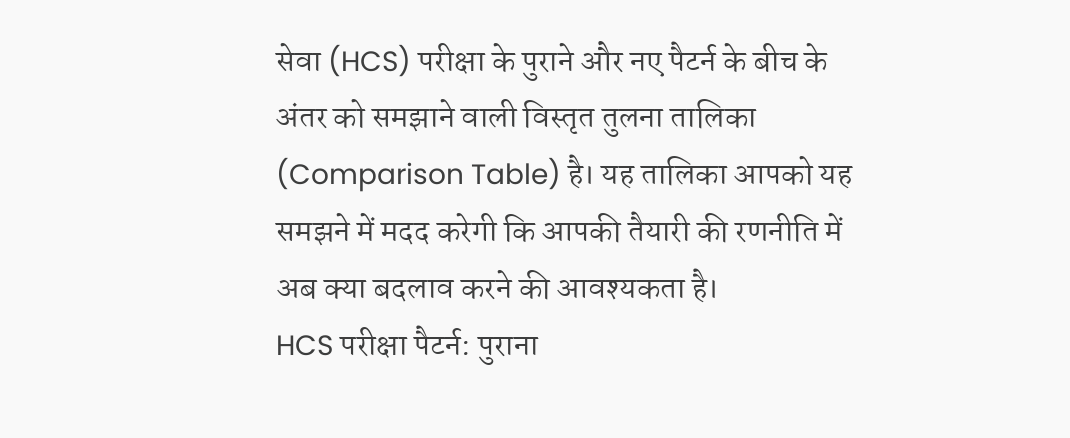सेवा (HCS) परीक्षा के पुराने और नए पैटर्न के बीच के अंतर को समझाने वाली विस्तृत तुलना तालिका (Comparison Table) है। यह तालिका आपको यह समझने में मदद करेगी कि आपकी तैयारी की रणनीति में अब क्या बदलाव करने की आवश्यकता है।
HCS परीक्षा पैटर्न: पुराना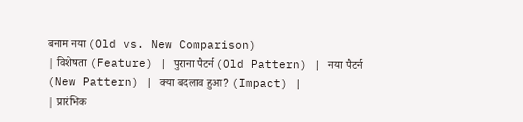बनाम नया (Old vs. New Comparison)
| विशेषता (Feature) | पुराना पैटर्न (Old Pattern) | नया पैटर्न (New Pattern) | क्या बदलाव हुआ? (Impact) |
| प्रारंभिक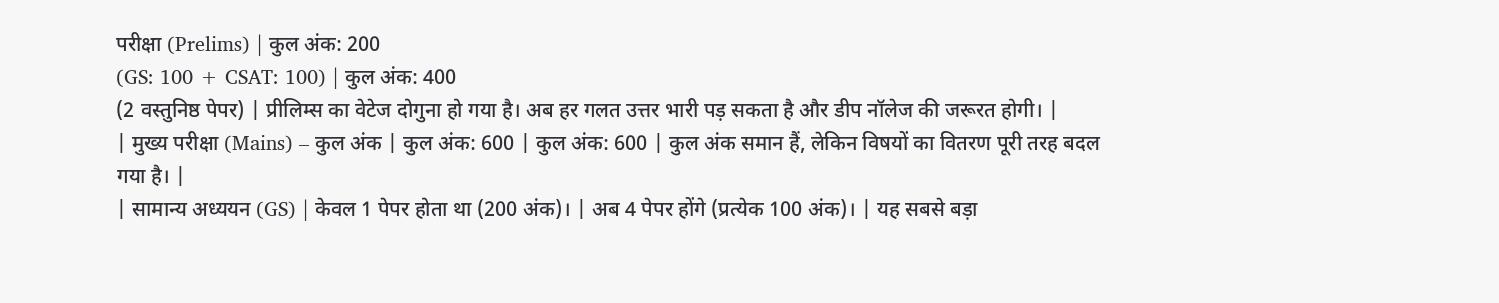परीक्षा (Prelims) | कुल अंक: 200
(GS: 100 + CSAT: 100) | कुल अंक: 400
(2 वस्तुनिष्ठ पेपर) | प्रीलिम्स का वेटेज दोगुना हो गया है। अब हर गलत उत्तर भारी पड़ सकता है और डीप नॉलेज की जरूरत होगी। |
| मुख्य परीक्षा (Mains) – कुल अंक | कुल अंक: 600 | कुल अंक: 600 | कुल अंक समान हैं, लेकिन विषयों का वितरण पूरी तरह बदल गया है। |
| सामान्य अध्ययन (GS) | केवल 1 पेपर होता था (200 अंक)। | अब 4 पेपर होंगे (प्रत्येक 100 अंक)। | यह सबसे बड़ा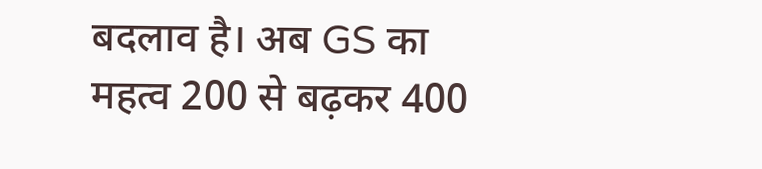बदलाव है। अब GS का महत्व 200 से बढ़कर 400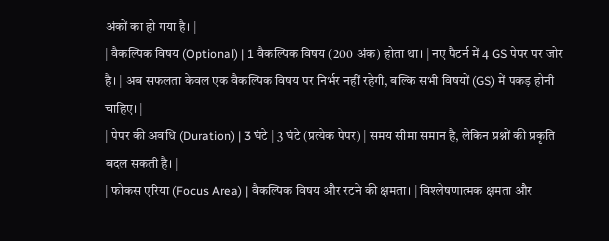अंकों का हो गया है। |
| वैकल्पिक विषय (Optional) | 1 वैकल्पिक विषय (200 अंक) होता था। | नए पैटर्न में 4 GS पेपर पर जोर है। | अब सफलता केवल एक वैकल्पिक विषय पर निर्भर नहीं रहेगी, बल्कि सभी विषयों (GS) में पकड़ होनी चाहिए। |
| पेपर की अवधि (Duration) | 3 घंटे | 3 घंटे (प्रत्येक पेपर) | समय सीमा समान है, लेकिन प्रश्नों की प्रकृति बदल सकती है। |
| फोकस एरिया (Focus Area) | वैकल्पिक विषय और रटने की क्षमता। | विश्लेषणात्मक क्षमता और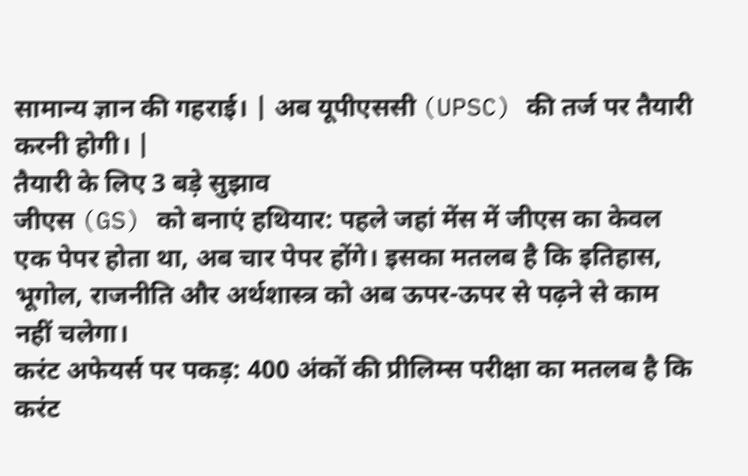सामान्य ज्ञान की गहराई। | अब यूपीएससी (UPSC) की तर्ज पर तैयारी करनी होगी। |
तैयारी के लिए 3 बड़े सुझाव
जीएस (GS) को बनाएं हथियार: पहले जहां मेंस में जीएस का केवल एक पेपर होता था, अब चार पेपर होंगे। इसका मतलब है कि इतिहास, भूगोल, राजनीति और अर्थशास्त्र को अब ऊपर-ऊपर से पढ़ने से काम नहीं चलेगा।
करंट अफेयर्स पर पकड़: 400 अंकों की प्रीलिम्स परीक्षा का मतलब है कि करंट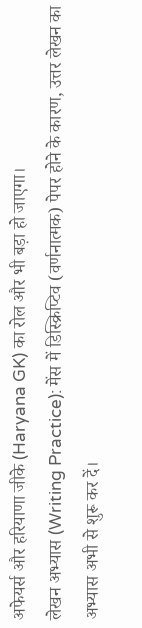अफेयर्स और हरियाणा जीके (Haryana GK) का रोल और भी बड़ा हो जाएगा।
लेखन अभ्यास (Writing Practice): मेंस में डिस्क्रिप्टिव (वर्णनात्मक) पेपर होने के कारण, उत्तर लेखन का अभ्यास अभी से शुरू कर दें।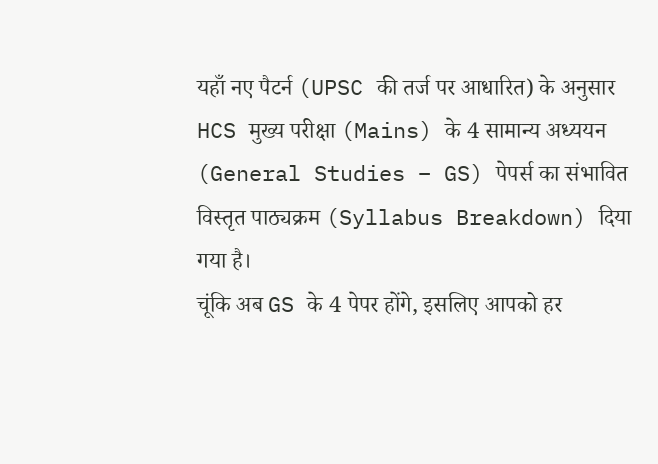यहाँ नए पैटर्न (UPSC की तर्ज पर आधारित) के अनुसार HCS मुख्य परीक्षा (Mains) के 4 सामान्य अध्ययन (General Studies – GS) पेपर्स का संभावित विस्तृत पाठ्यक्रम (Syllabus Breakdown) दिया गया है।
चूंकि अब GS के 4 पेपर होंगे, इसलिए आपको हर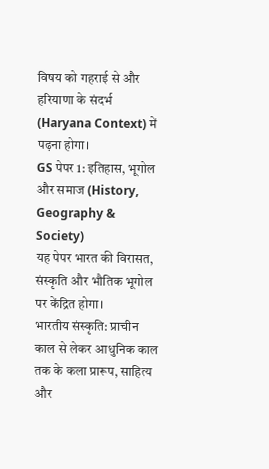विषय को गहराई से और हरियाणा के संदर्भ (Haryana Context) में पढ़ना होगा।
GS पेपर 1: इतिहास, भूगोल और समाज (History, Geography & Society)
यह पेपर भारत की विरासत, संस्कृति और भौतिक भूगोल पर केंद्रित होगा।
भारतीय संस्कृति: प्राचीन काल से लेकर आधुनिक काल तक के कला प्रारूप, साहित्य और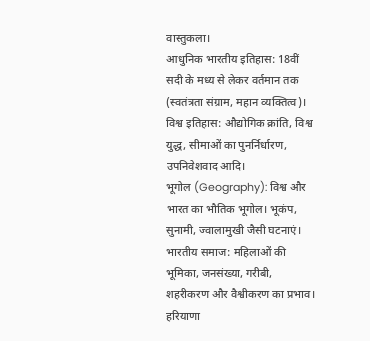वास्तुकला।
आधुनिक भारतीय इतिहास: 18वीं सदी के मध्य से लेकर वर्तमान तक (स्वतंत्रता संग्राम, महान व्यक्तित्व)।
विश्व इतिहास: औद्योगिक क्रांति, विश्व युद्ध, सीमाओं का पुनर्निर्धारण, उपनिवेशवाद आदि।
भूगोल (Geography): विश्व और भारत का भौतिक भूगोल। भूकंप, सुनामी, ज्वालामुखी जैसी घटनाएं।
भारतीय समाज: महिलाओं की भूमिका, जनसंख्या, गरीबी, शहरीकरण और वैश्वीकरण का प्रभाव।
हरियाणा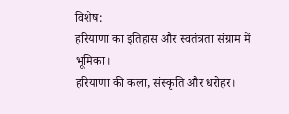विशेष:
हरियाणा का इतिहास और स्वतंत्रता संग्राम में भूमिका।
हरियाणा की कला, संस्कृति और धरोहर।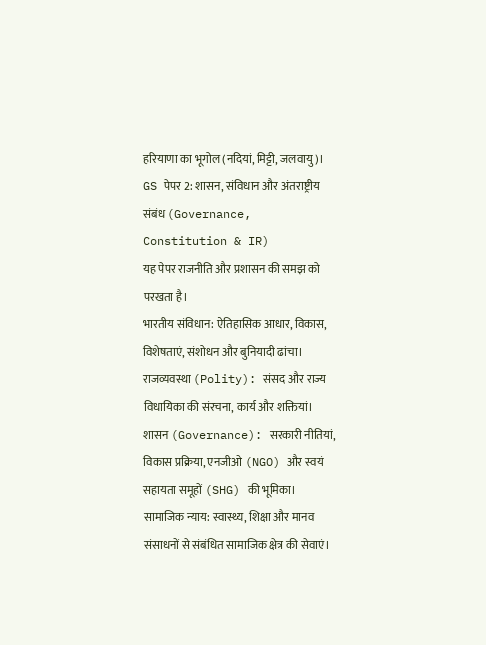हरियाणा का भूगोल (नदियां, मिट्टी, जलवायु)।
GS पेपर 2: शासन, संविधान और अंतराष्ट्रीय संबंध (Governance, Constitution & IR)
यह पेपर राजनीति और प्रशासन की समझ को परखता है।
भारतीय संविधान: ऐतिहासिक आधार, विकास, विशेषताएं, संशोधन और बुनियादी ढांचा।
राजव्यवस्था (Polity): संसद और राज्य विधायिका की संरचना, कार्य और शक्तियां।
शासन (Governance): सरकारी नीतियां, विकास प्रक्रिया, एनजीओ (NGO) और स्वयं सहायता समूहों (SHG) की भूमिका।
सामाजिक न्याय: स्वास्थ्य, शिक्षा और मानव संसाधनों से संबंधित सामाजिक क्षेत्र की सेवाएं।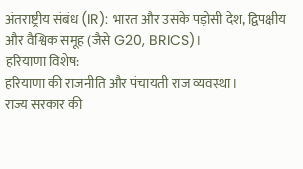अंतराष्ट्रीय संबंध (IR): भारत और उसके पड़ोसी देश, द्विपक्षीय और वैश्विक समूह (जैसे G20, BRICS)।
हरियाणा विशेष:
हरियाणा की राजनीति और पंचायती राज व्यवस्था।
राज्य सरकार की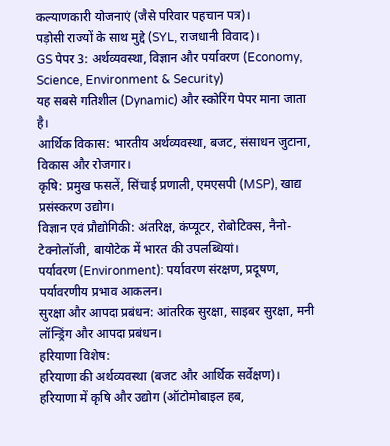कल्याणकारी योजनाएं (जैसे परिवार पहचान पत्र)।
पड़ोसी राज्यों के साथ मुद्दे (SYL, राजधानी विवाद)।
GS पेपर 3: अर्थव्यवस्था, विज्ञान और पर्यावरण (Economy, Science, Environment & Security)
यह सबसे गतिशील (Dynamic) और स्कोरिंग पेपर माना जाता है।
आर्थिक विकास: भारतीय अर्थव्यवस्था, बजट, संसाधन जुटाना, विकास और रोजगार।
कृषि: प्रमुख फसलें, सिंचाई प्रणाली, एमएसपी (MSP), खाद्य प्रसंस्करण उद्योग।
विज्ञान एवं प्रौद्योगिकी: अंतरिक्ष, कंप्यूटर, रोबोटिक्स, नैनो-टेक्नोलॉजी, बायोटेक में भारत की उपलब्धियां।
पर्यावरण (Environment): पर्यावरण संरक्षण, प्रदूषण, पर्यावरणीय प्रभाव आकलन।
सुरक्षा और आपदा प्रबंधन: आंतरिक सुरक्षा, साइबर सुरक्षा, मनी लॉन्ड्रिंग और आपदा प्रबंधन।
हरियाणा विशेष:
हरियाणा की अर्थव्यवस्था (बजट और आर्थिक सर्वेक्षण)।
हरियाणा में कृषि और उद्योग (ऑटोमोबाइल हब,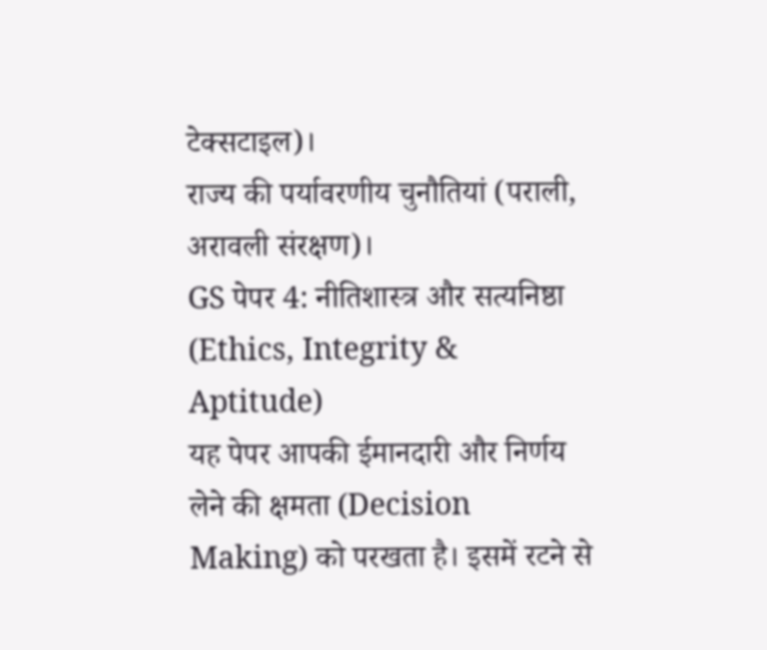टेक्सटाइल)।
राज्य की पर्यावरणीय चुनौतियां (पराली, अरावली संरक्षण)।
GS पेपर 4: नीतिशास्त्र और सत्यनिष्ठा (Ethics, Integrity & Aptitude)
यह पेपर आपकी ईमानदारी और निर्णय लेने की क्षमता (Decision Making) को परखता है। इसमें रटने से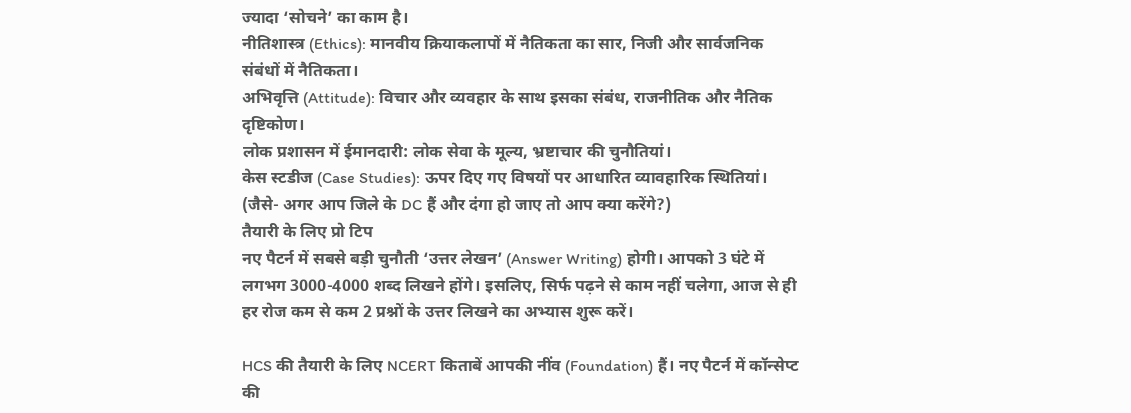ज्यादा ‘सोचने’ का काम है।
नीतिशास्त्र (Ethics): मानवीय क्रियाकलापों में नैतिकता का सार, निजी और सार्वजनिक संबंधों में नैतिकता।
अभिवृत्ति (Attitude): विचार और व्यवहार के साथ इसका संबंध, राजनीतिक और नैतिक दृष्टिकोण।
लोक प्रशासन में ईमानदारी: लोक सेवा के मूल्य, भ्रष्टाचार की चुनौतियां।
केस स्टडीज (Case Studies): ऊपर दिए गए विषयों पर आधारित व्यावहारिक स्थितियां। (जैसे- अगर आप जिले के DC हैं और दंगा हो जाए तो आप क्या करेंगे?)
तैयारी के लिए प्रो टिप
नए पैटर्न में सबसे बड़ी चुनौती ‘उत्तर लेखन’ (Answer Writing) होगी। आपको 3 घंटे में लगभग 3000-4000 शब्द लिखने होंगे। इसलिए, सिर्फ पढ़ने से काम नहीं चलेगा, आज से ही हर रोज कम से कम 2 प्रश्नों के उत्तर लिखने का अभ्यास शुरू करें।

HCS की तैयारी के लिए NCERT किताबें आपकी नींव (Foundation) हैं। नए पैटर्न में कॉन्सेप्ट की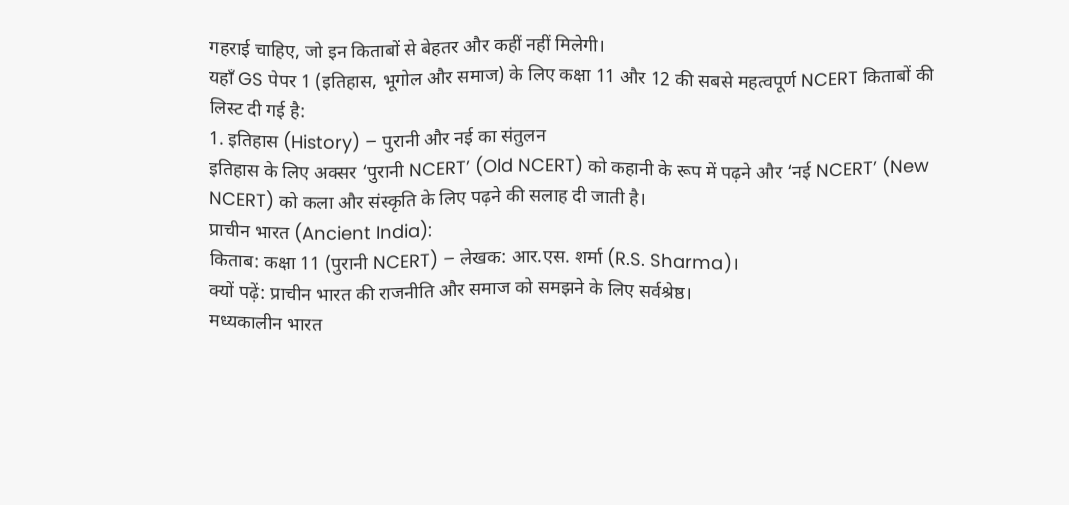गहराई चाहिए, जो इन किताबों से बेहतर और कहीं नहीं मिलेगी।
यहाँ GS पेपर 1 (इतिहास, भूगोल और समाज) के लिए कक्षा 11 और 12 की सबसे महत्वपूर्ण NCERT किताबों की लिस्ट दी गई है:
1. इतिहास (History) – पुरानी और नई का संतुलन
इतिहास के लिए अक्सर ‘पुरानी NCERT’ (Old NCERT) को कहानी के रूप में पढ़ने और ‘नई NCERT’ (New NCERT) को कला और संस्कृति के लिए पढ़ने की सलाह दी जाती है।
प्राचीन भारत (Ancient India):
किताब: कक्षा 11 (पुरानी NCERT) – लेखक: आर.एस. शर्मा (R.S. Sharma)।
क्यों पढ़ें: प्राचीन भारत की राजनीति और समाज को समझने के लिए सर्वश्रेष्ठ।
मध्यकालीन भारत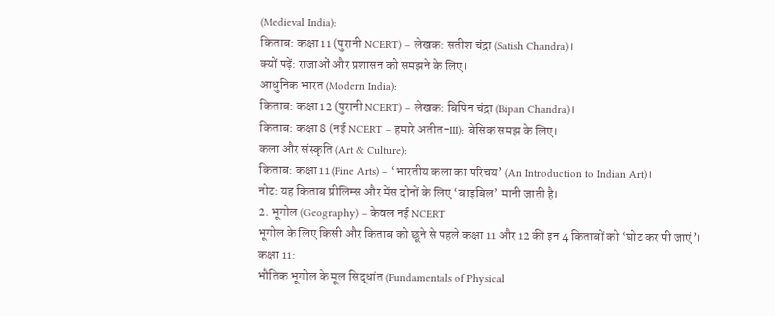(Medieval India):
किताब: कक्षा 11 (पुरानी NCERT) – लेखक: सतीश चंद्रा (Satish Chandra)।
क्यों पढ़ें: राजाओं और प्रशासन को समझने के लिए।
आधुनिक भारत (Modern India):
किताब: कक्षा 12 (पुरानी NCERT) – लेखक: बिपिन चंद्रा (Bipan Chandra)।
किताब: कक्षा 8 (नई NCERT – हमारे अतीत-III): बेसिक समझ के लिए।
कला और संस्कृति (Art & Culture):
किताब: कक्षा 11 (Fine Arts) – ‘भारतीय कला का परिचय’ (An Introduction to Indian Art)।
नोट: यह किताब प्रीलिम्स और मेंस दोनों के लिए ‘बाइबिल’ मानी जाती है।
2. भूगोल (Geography) – केवल नई NCERT
भूगोल के लिए किसी और किताब को छूने से पहले कक्षा 11 और 12 की इन 4 किताबों को ‘घोट कर पी जाएं’।
कक्षा 11:
भौतिक भूगोल के मूल सिद्धांत (Fundamentals of Physical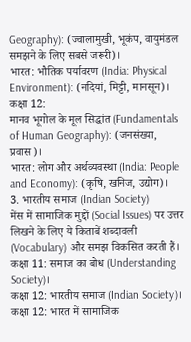Geography): (ज्वालामुखी, भूकंप, वायुमंडल समझने के लिए सबसे जरूरी)।
भारत: भौतिक पर्यावरण (India: Physical Environment): (नदियां, मिट्टी, मानसून)।
कक्षा 12:
मानव भूगोल के मूल सिद्धांत (Fundamentals of Human Geography): (जनसंख्या, प्रवास)।
भारत: लोग और अर्थव्यवस्था (India: People and Economy): (कृषि, खनिज, उद्योग)।
3. भारतीय समाज (Indian Society)
मेंस में सामाजिक मुद्दों (Social Issues) पर उत्तर लिखने के लिए ये किताबें शब्दावली (Vocabulary) और समझ विकसित करती हैं।
कक्षा 11: समाज का बोध (Understanding Society)।
कक्षा 12: भारतीय समाज (Indian Society)।
कक्षा 12: भारत में सामाजिक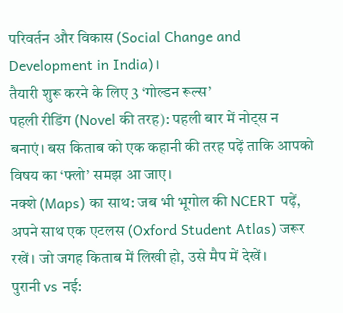परिवर्तन और विकास (Social Change and Development in India)।
तैयारी शुरू करने के लिए 3 ‘गोल्डन रूल्स’
पहली रीडिंग (Novel की तरह): पहली बार में नोट्स न बनाएं। बस किताब को एक कहानी की तरह पढ़ें ताकि आपको विषय का ‘फ्लो’ समझ आ जाए।
नक्शे (Maps) का साथ: जब भी भूगोल की NCERT पढ़ें, अपने साथ एक एटलस (Oxford Student Atlas) जरूर रखें। जो जगह किताब में लिखी हो, उसे मैप में देखें।
पुरानी vs नई: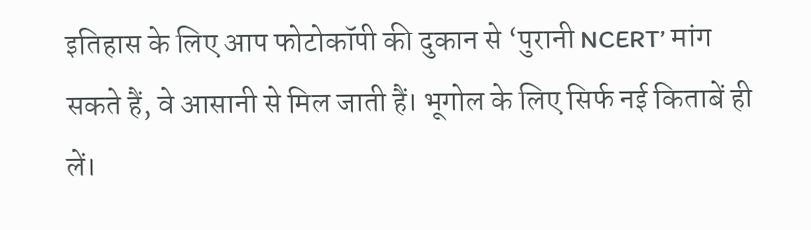इतिहास के लिए आप फोटोकॉपी की दुकान से ‘पुरानी NCERT’ मांग सकते हैं, वे आसानी से मिल जाती हैं। भूगोल के लिए सिर्फ नई किताबें ही लें।